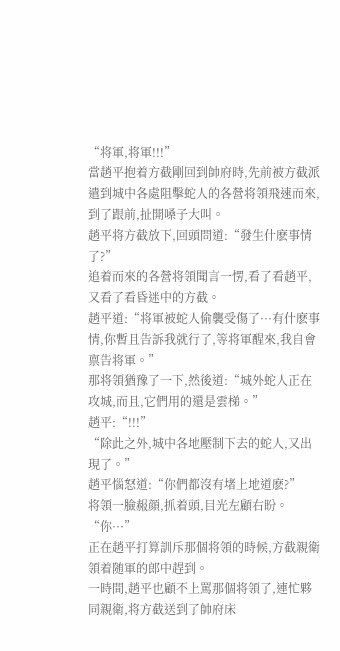“将軍,将軍!!!”
當趙平抱着方截剛回到帥府時,先前被方截派遣到城中各處阻擊蛇人的各營将領飛速而來,到了跟前,扯開嗓子大叫。
趙平将方截放下,回頭問道:“發生什麽事情了?”
追着而來的各營将領聞言一愣,看了看趙平,又看了看昏迷中的方截。
趙平道:“将軍被蛇人偷襲受傷了···有什麽事情,你暫且告訴我就行了,等将軍醒來,我自會禀告将軍。”
那将領猶豫了一下,然後道:“城外蛇人正在攻城,而且,它們用的還是雲梯。”
趙平:“!!!”
“除此之外,城中各地壓制下去的蛇人,又出現了。”
趙平惱怒道:“你們都沒有堵上地道麽?”
将領一臉赧顔,抓着頭,目光左顧右盼。
“你···”
正在趙平打算訓斥那個将領的時候,方截親衛領着随軍的郎中趕到。
一時間,趙平也顧不上罵那個将領了,連忙夥同親衛,将方截送到了帥府床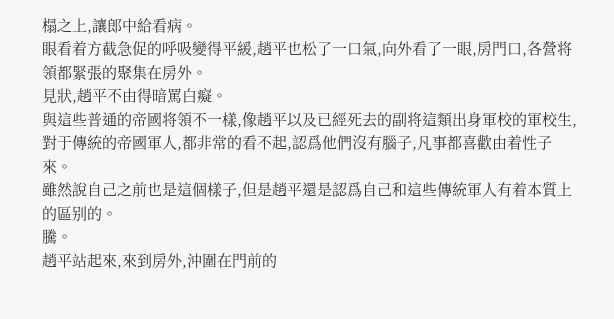榻之上,讓郎中給看病。
眼看着方截急促的呼吸變得平緩,趙平也松了一口氣,向外看了一眼,房門口,各營将領都緊張的聚集在房外。
見狀,趙平不由得暗罵白癡。
與這些普通的帝國将領不一樣,像趙平以及已經死去的副将這類出身軍校的軍校生,對于傳統的帝國軍人,都非常的看不起,認爲他們沒有腦子,凡事都喜歡由着性子來。
雖然說自己之前也是這個樣子,但是趙平還是認爲自己和這些傳統軍人有着本質上的區别的。
騰。
趙平站起來,來到房外,沖圍在門前的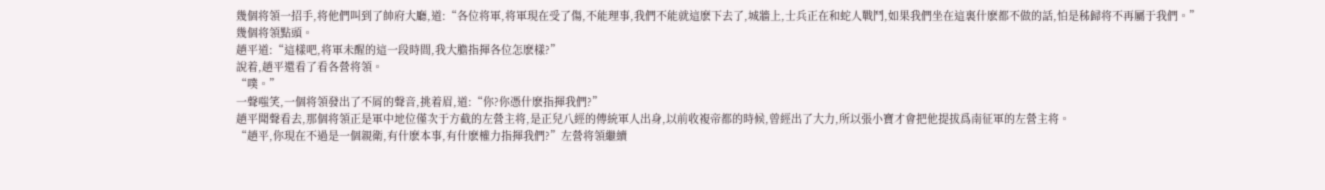幾個将領一招手,将他們叫到了帥府大廳,道:“各位将軍,将軍現在受了傷,不能理事,我們不能就這麽下去了,城牆上,士兵正在和蛇人戰鬥,如果我們坐在這裏什麽都不做的話,怕是秭歸将不再屬于我們。”
幾個将領點頭。
趙平道:“這樣吧,将軍未醒的這一段時間,我大膽指揮各位怎麽樣?”
說着,趙平還看了看各營将領。
“噗。”
一聲嗤笑,一個将領發出了不屑的聲音,挑着眉,道:“你?你憑什麽指揮我們?”
趙平聞聲看去,那個将領正是軍中地位僅次于方截的左營主将,是正兒八經的傳統軍人出身,以前收複帝都的時候,曾經出了大力,所以張小寶才會把他提拔爲南征軍的左營主将。
“趙平,你現在不過是一個親衛,有什麽本事,有什麽權力指揮我們?”左營将領繼續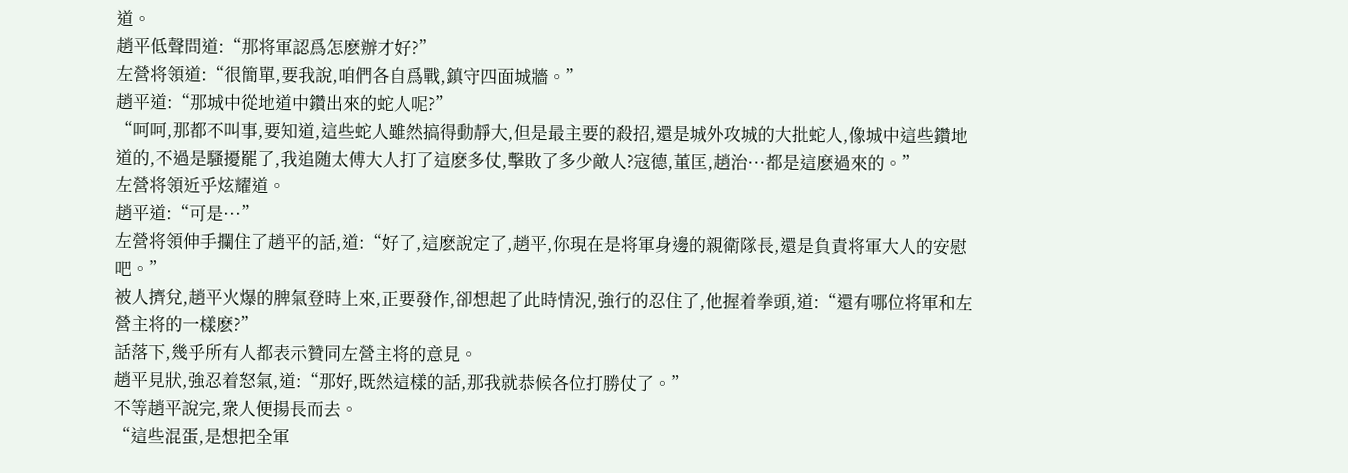道。
趙平低聲問道:“那将軍認爲怎麽辦才好?”
左營将領道:“很簡單,要我說,咱們各自爲戰,鎮守四面城牆。”
趙平道:“那城中從地道中鑽出來的蛇人呢?”
“呵呵,那都不叫事,要知道,這些蛇人雖然搞得動靜大,但是最主要的殺招,還是城外攻城的大批蛇人,像城中這些鑽地道的,不過是騷擾罷了,我追随太傅大人打了這麽多仗,擊敗了多少敵人?寇德,董匡,趙治···都是這麽過來的。”
左營将領近乎炫耀道。
趙平道:“可是···”
左營将領伸手攔住了趙平的話,道:“好了,這麽說定了,趙平,你現在是将軍身邊的親衛隊長,還是負責将軍大人的安慰吧。”
被人擠兌,趙平火爆的脾氣登時上來,正要發作,卻想起了此時情況,強行的忍住了,他握着拳頭,道:“還有哪位将軍和左營主将的一樣麽?”
話落下,幾乎所有人都表示贊同左營主将的意見。
趙平見狀,強忍着怒氣,道:“那好,既然這樣的話,那我就恭候各位打勝仗了。”
不等趙平說完,衆人便揚長而去。
“這些混蛋,是想把全軍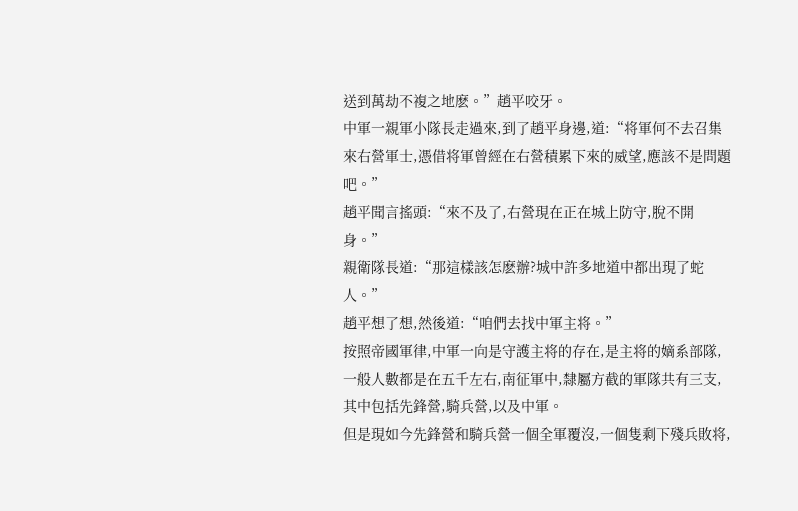送到萬劫不複之地麽。”趙平咬牙。
中軍一親軍小隊長走過來,到了趙平身邊,道:“将軍何不去召集來右營軍士,憑借将軍曾經在右營積累下來的威望,應該不是問題吧。”
趙平聞言搖頭:“來不及了,右營現在正在城上防守,脫不開身。”
親衛隊長道:“那這樣該怎麽辦?城中許多地道中都出現了蛇人。”
趙平想了想,然後道:“咱們去找中軍主将。”
按照帝國軍律,中軍一向是守護主将的存在,是主将的嫡系部隊,一般人數都是在五千左右,南征軍中,隸屬方截的軍隊共有三支,其中包括先鋒營,騎兵營,以及中軍。
但是現如今先鋒營和騎兵營一個全軍覆沒,一個隻剩下殘兵敗将,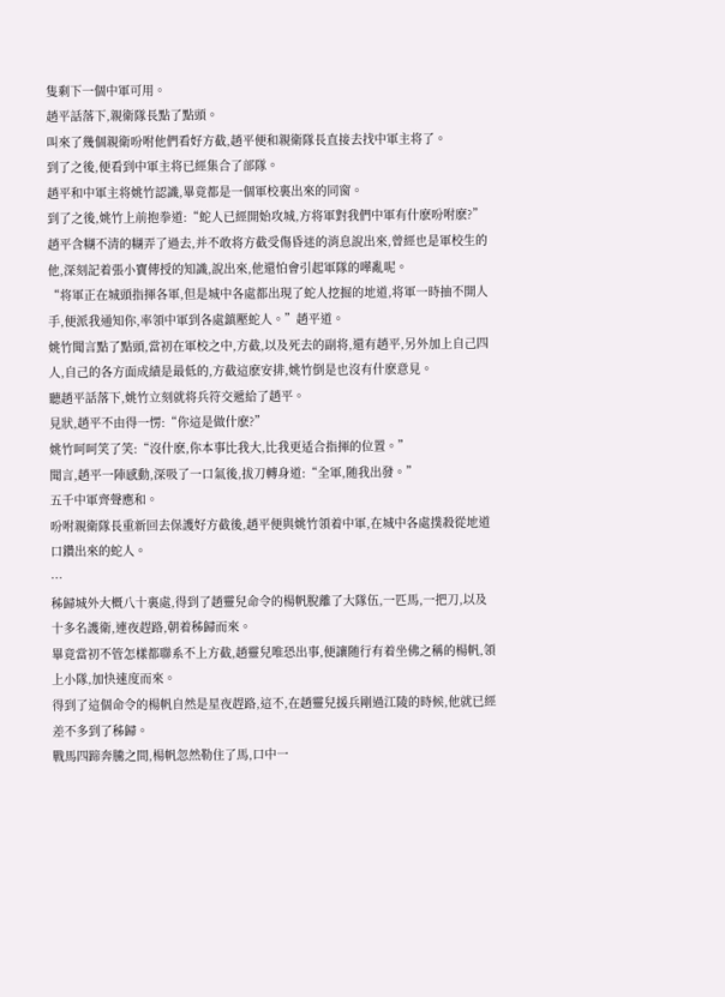隻剩下一個中軍可用。
趙平話落下,親衛隊長點了點頭。
叫來了幾個親衛吩咐他們看好方截,趙平便和親衛隊長直接去找中軍主将了。
到了之後,便看到中軍主将已經集合了部隊。
趙平和中軍主将姚竹認識,畢竟都是一個軍校裏出來的同窗。
到了之後,姚竹上前抱拳道:“蛇人已經開始攻城,方将軍對我們中軍有什麽吩咐麽?”
趙平含糊不清的糊弄了過去,并不敢将方截受傷昏迷的消息說出來,曾經也是軍校生的他,深刻記着張小寶傳授的知識,說出來,他還怕會引起軍隊的嘩亂呢。
“将軍正在城頭指揮各軍,但是城中各處都出現了蛇人挖掘的地道,将軍一時抽不開人手,便派我通知你,率領中軍到各處鎮壓蛇人。”趙平道。
姚竹聞言點了點頭,當初在軍校之中,方截,以及死去的副将,還有趙平,另外加上自己四人,自己的各方面成績是最低的,方截這麽安排,姚竹倒是也沒有什麽意見。
聽趙平話落下,姚竹立刻就将兵符交遞給了趙平。
見狀,趙平不由得一愣:“你這是做什麽?”
姚竹呵呵笑了笑:“沒什麽,你本事比我大,比我更适合指揮的位置。”
聞言,趙平一陣感動,深吸了一口氣後,拔刀轉身道:“全軍,随我出發。”
五千中軍齊聲應和。
吩咐親衛隊長重新回去保護好方截後,趙平便與姚竹領着中軍,在城中各處撲殺從地道口鑽出來的蛇人。
···
秭歸城外大概八十裏處,得到了趙靈兒命令的楊帆脫離了大隊伍,一匹馬,一把刀,以及十多名護衛,連夜趕路,朝着秭歸而來。
畢竟當初不管怎樣都聯系不上方截,趙靈兒唯恐出事,便讓随行有着坐佛之稱的楊帆,領上小隊,加快速度而來。
得到了這個命令的楊帆自然是星夜趕路,這不,在趙靈兒援兵剛過江陵的時候,他就已經差不多到了秭歸。
戰馬四蹄奔騰之間,楊帆忽然勒住了馬,口中一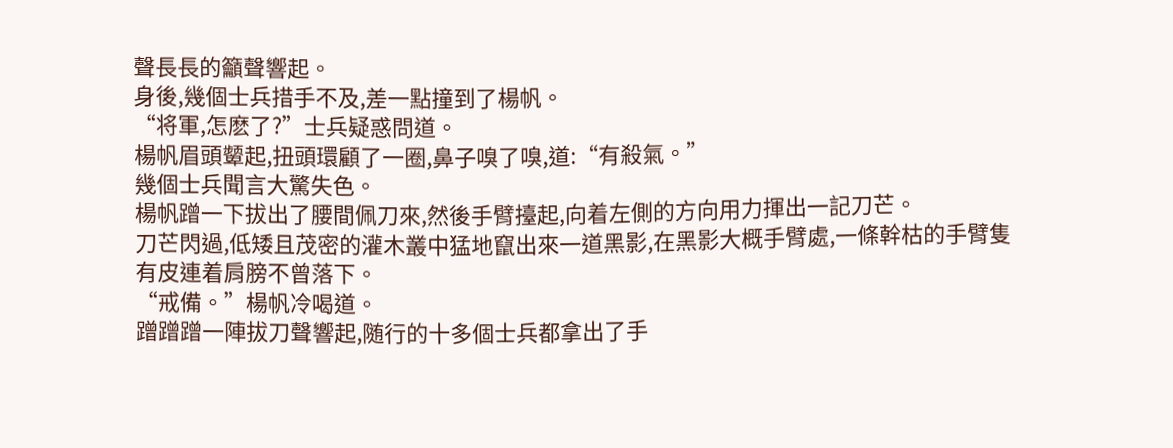聲長長的籲聲響起。
身後,幾個士兵措手不及,差一點撞到了楊帆。
“将軍,怎麽了?”士兵疑惑問道。
楊帆眉頭颦起,扭頭環顧了一圈,鼻子嗅了嗅,道:“有殺氣。”
幾個士兵聞言大驚失色。
楊帆蹭一下拔出了腰間佩刀來,然後手臂擡起,向着左側的方向用力揮出一記刀芒。
刀芒閃過,低矮且茂密的灌木叢中猛地竄出來一道黑影,在黑影大概手臂處,一條幹枯的手臂隻有皮連着肩膀不曾落下。
“戒備。”楊帆冷喝道。
蹭蹭蹭一陣拔刀聲響起,随行的十多個士兵都拿出了手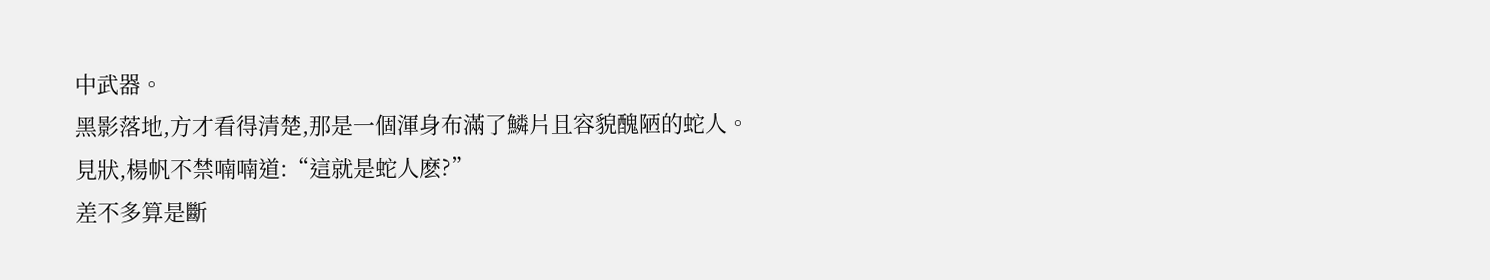中武器。
黑影落地,方才看得清楚,那是一個渾身布滿了鱗片且容貌醜陋的蛇人。
見狀,楊帆不禁喃喃道:“這就是蛇人麽?”
差不多算是斷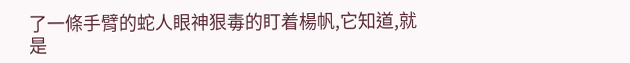了一條手臂的蛇人眼神狠毒的盯着楊帆,它知道,就是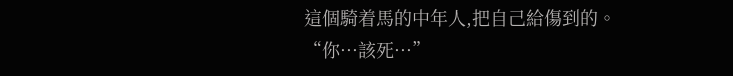這個騎着馬的中年人,把自己給傷到的。
“你···該死···”